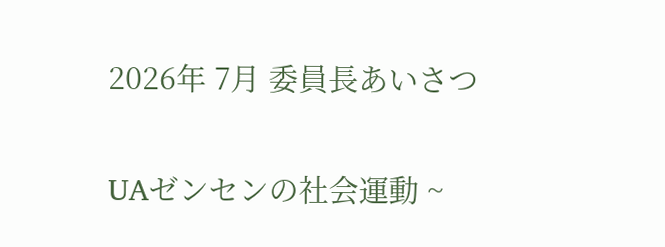2026年 7月 委員長あいさつ


UAゼンセンの社会運動 ~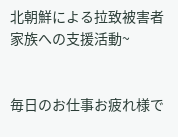北朝鮮による拉致被害者家族への支援活動~


毎日のお仕事お疲れ様で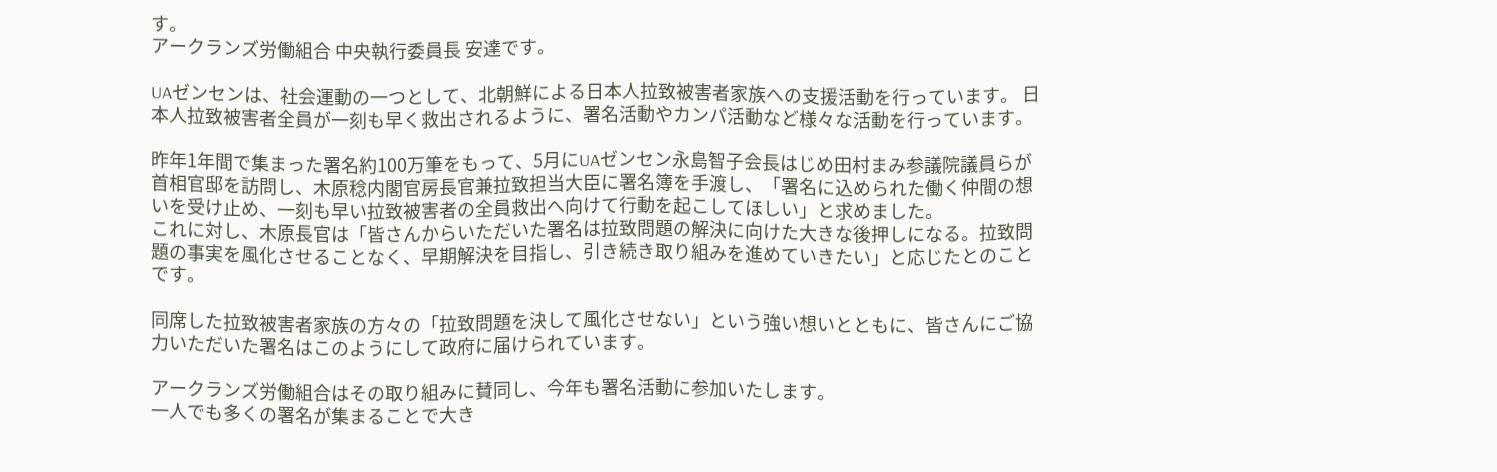す。
アークランズ労働組合 中央執行委員長 安達です。

UAゼンセンは、社会運動の一つとして、北朝鮮による日本人拉致被害者家族への支援活動を行っています。 日本人拉致被害者全員が一刻も早く救出されるように、署名活動やカンパ活動など様々な活動を行っています。

昨年1年間で集まった署名約100万筆をもって、5月にUAゼンセン永島智子会長はじめ田村まみ参議院議員らが首相官邸を訪問し、木原稔内閣官房長官兼拉致担当大臣に署名簿を手渡し、「署名に込められた働く仲間の想いを受け止め、一刻も早い拉致被害者の全員救出へ向けて行動を起こしてほしい」と求めました。
これに対し、木原長官は「皆さんからいただいた署名は拉致問題の解決に向けた大きな後押しになる。拉致問題の事実を風化させることなく、早期解決を目指し、引き続き取り組みを進めていきたい」と応じたとのことです。

同席した拉致被害者家族の方々の「拉致問題を決して風化させない」という強い想いとともに、皆さんにご協力いただいた署名はこのようにして政府に届けられています。

アークランズ労働組合はその取り組みに賛同し、今年も署名活動に参加いたします。
一人でも多くの署名が集まることで大き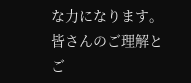な力になります。皆さんのご理解とご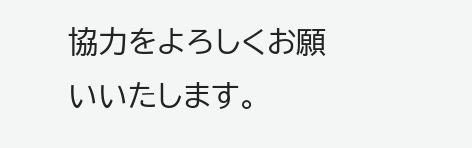協力をよろしくお願いいたします。